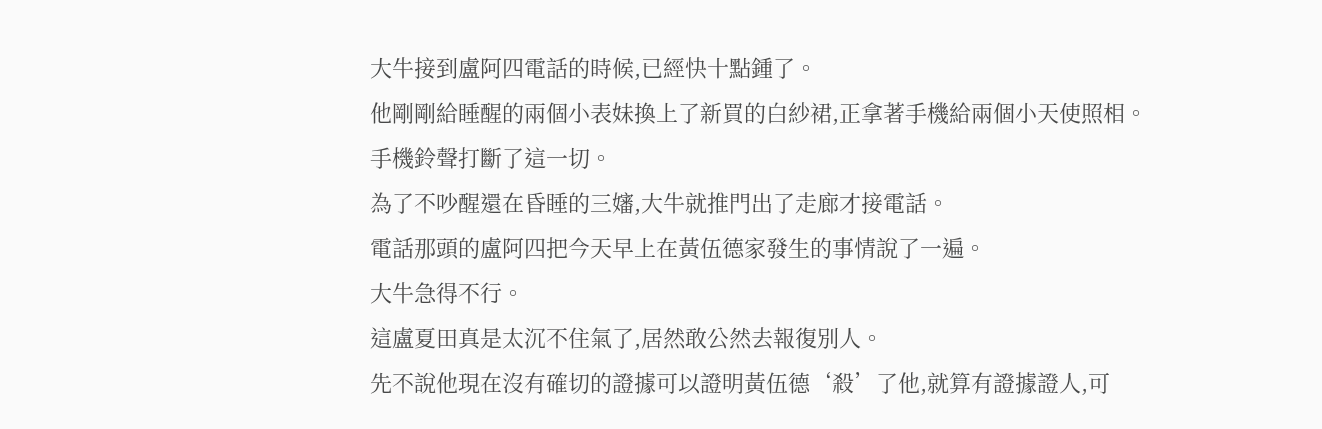大牛接到盧阿四電話的時候,已經快十點鍾了。
他剛剛給睡醒的兩個小表妹換上了新買的白紗裙,正拿著手機給兩個小天使照相。
手機鈴聲打斷了這一切。
為了不吵醒還在昏睡的三嬸,大牛就推門出了走廊才接電話。
電話那頭的盧阿四把今天早上在黃伍德家發生的事情說了一遍。
大牛急得不行。
這盧夏田真是太沉不住氣了,居然敢公然去報復別人。
先不說他現在沒有確切的證據可以證明黃伍德‘殺’了他,就算有證據證人,可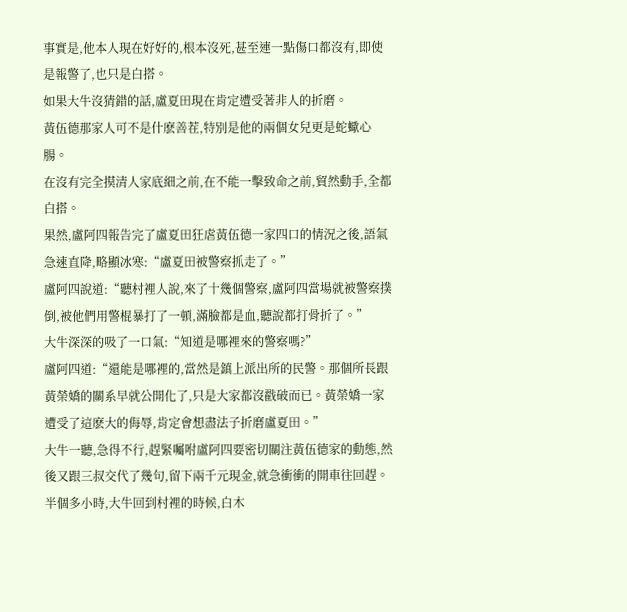事實是,他本人現在好好的,根本沒死,甚至連一點傷口都沒有,即使是報警了,也只是白搭。
如果大牛沒猜錯的話,盧夏田現在肯定遭受著非人的折磨。
黃伍德那家人可不是什麽善茬,特別是他的兩個女兒更是蛇蠍心腸。
在沒有完全摸清人家底細之前,在不能一擊致命之前,貿然動手,全都白搭。
果然,盧阿四報告完了盧夏田狂虐黃伍德一家四口的情況之後,語氣急速直降,略顯冰寒:“盧夏田被警察抓走了。”
盧阿四說道:“聽村裡人說,來了十幾個警察,盧阿四當場就被警察撲倒,被他們用警棍暴打了一頓,滿臉都是血,聽說都打骨折了。”
大牛深深的吸了一口氣:“知道是哪裡來的警察嗎?”
盧阿四道:“還能是哪裡的,當然是鎮上派出所的民警。那個所長跟黃榮嬌的關系早就公開化了,只是大家都沒戳破而已。黃榮嬌一家遭受了這麽大的侮辱,肯定會想盡法子折磨盧夏田。”
大牛一聽,急得不行,趕緊囑咐盧阿四要密切關注黃伍德家的動態,然後又跟三叔交代了幾句,留下兩千元現金,就急衝衝的開車往回趕。
半個多小時,大牛回到村裡的時候,白木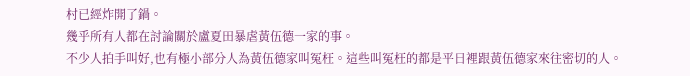村已經炸開了鍋。
幾乎所有人都在討論關於盧夏田暴虐黃伍德一家的事。
不少人拍手叫好,也有極小部分人為黃伍德家叫冤枉。這些叫冤枉的都是平日裡跟黃伍德家來往密切的人。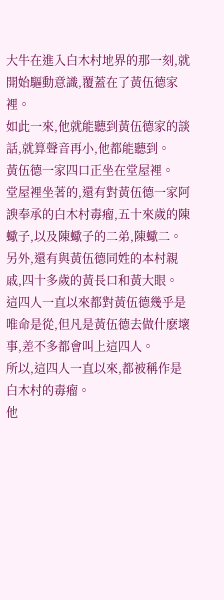大牛在進入白木村地界的那一刻,就開始驅動意識,覆蓋在了黃伍德家裡。
如此一來,他就能聽到黃伍德家的談話,就算聲音再小,他都能聽到。
黃伍德一家四口正坐在堂屋裡。
堂屋裡坐著的,還有對黃伍德一家阿諛奉承的白木村毒瘤,五十來歲的陳蠍子,以及陳蠍子的二弟,陳蠍二。
另外,還有與黃伍德同姓的本村親戚,四十多歲的黃長口和黃大眼。
這四人一直以來都對黃伍德幾乎是唯命是從,但凡是黃伍德去做什麽壞事,差不多都會叫上這四人。
所以,這四人一直以來,都被稱作是白木村的毒瘤。
他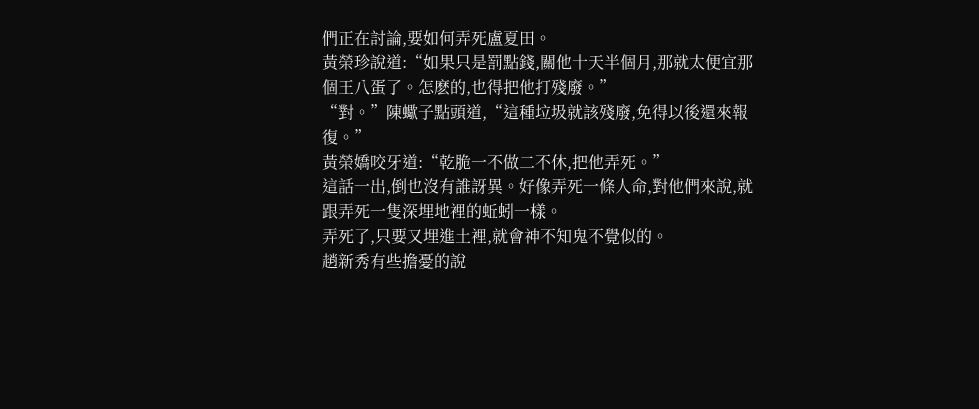們正在討論,要如何弄死盧夏田。
黃榮珍說道:“如果只是罰點錢,關他十天半個月,那就太便宜那個王八蛋了。怎麽的,也得把他打殘廢。”
“對。”陳蠍子點頭道,“這種垃圾就該殘廢,免得以後還來報復。”
黃榮嬌咬牙道:“乾脆一不做二不休,把他弄死。”
這話一出,倒也沒有誰訝異。好像弄死一條人命,對他們來說,就跟弄死一隻深埋地裡的蚯蚓一樣。
弄死了,只要又埋進土裡,就會神不知鬼不覺似的。
趙新秀有些擔憂的說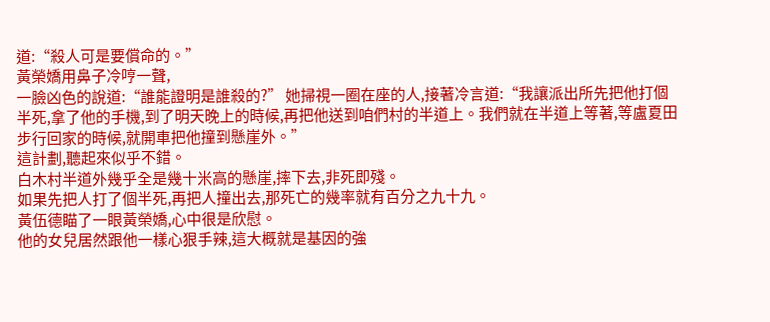道:“殺人可是要償命的。”
黃榮嬌用鼻子冷哼一聲,
一臉凶色的說道:“誰能證明是誰殺的?” 她掃視一圈在座的人,接著冷言道:“我讓派出所先把他打個半死,拿了他的手機,到了明天晚上的時候,再把他送到咱們村的半道上。我們就在半道上等著,等盧夏田步行回家的時候,就開車把他撞到懸崖外。”
這計劃,聽起來似乎不錯。
白木村半道外幾乎全是幾十米高的懸崖,摔下去,非死即殘。
如果先把人打了個半死,再把人撞出去,那死亡的幾率就有百分之九十九。
黃伍德瞄了一眼黃榮嬌,心中很是欣慰。
他的女兒居然跟他一樣心狠手辣,這大概就是基因的強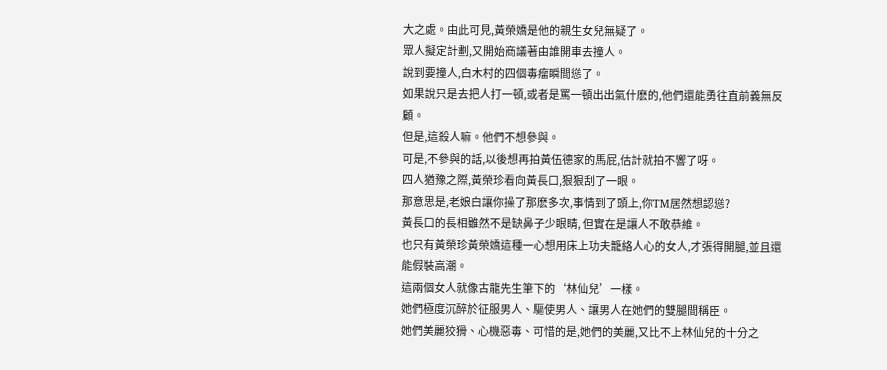大之處。由此可見,黃榮嬌是他的親生女兒無疑了。
眾人擬定計劃,又開始商議著由誰開車去撞人。
說到要撞人,白木村的四個毒瘤瞬間慫了。
如果說只是去把人打一頓,或者是罵一頓出出氣什麽的,他們還能勇往直前義無反顧。
但是,這殺人嘛。他們不想參與。
可是,不參與的話,以後想再拍黃伍德家的馬屁,估計就拍不響了呀。
四人猶豫之際,黃榮珍看向黃長口,狠狠刮了一眼。
那意思是,老娘白讓你操了那麽多次,事情到了頭上,你TM居然想認慫?
黃長口的長相雖然不是缺鼻子少眼睛, 但實在是讓人不敢恭維。
也只有黃榮珍黃榮嬌這種一心想用床上功夫籠絡人心的女人,才張得開腿,並且還能假裝高潮。
這兩個女人就像古龍先生筆下的‘林仙兒’一樣。
她們極度沉醉於征服男人、驅使男人、讓男人在她們的雙腿間稱臣。
她們美麗狡猾、心機惡毒、可惜的是,她們的美麗,又比不上林仙兒的十分之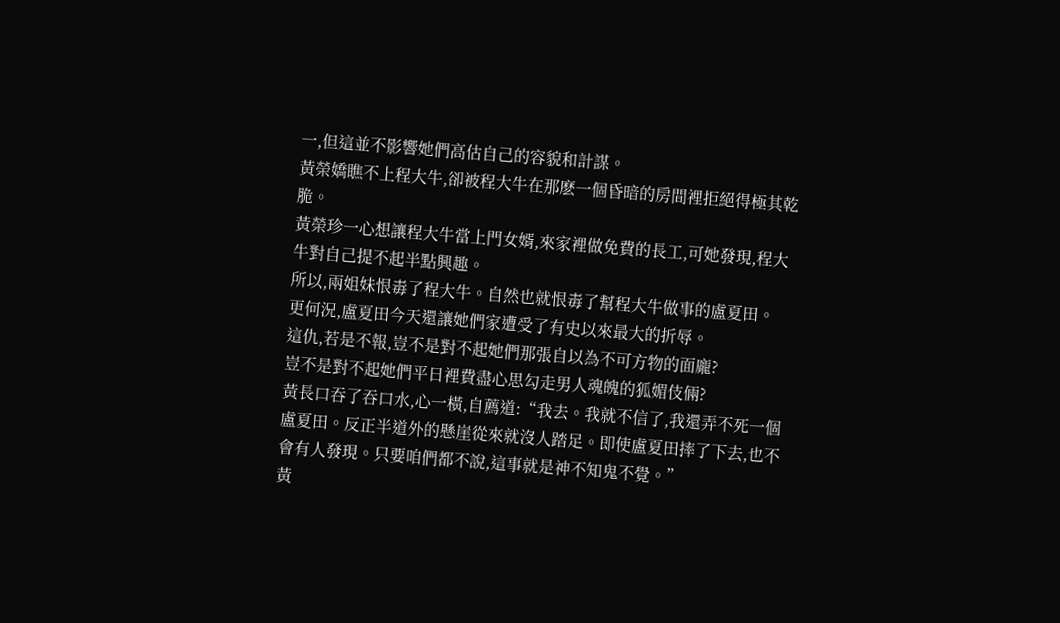一,但這並不影響她們高估自己的容貌和計謀。
黃榮嬌瞧不上程大牛,卻被程大牛在那麽一個昏暗的房間裡拒絕得極其乾脆。
黃榮珍一心想讓程大牛當上門女婿,來家裡做免費的長工,可她發現,程大牛對自己提不起半點興趣。
所以,兩姐妹恨毒了程大牛。自然也就恨毒了幫程大牛做事的盧夏田。
更何況,盧夏田今天還讓她們家遭受了有史以來最大的折辱。
這仇,若是不報,豈不是對不起她們那張自以為不可方物的面龐?
豈不是對不起她們平日裡費盡心思勾走男人魂魄的狐媚伎倆?
黃長口吞了吞口水,心一橫,自薦道:“我去。我就不信了,我還弄不死一個盧夏田。反正半道外的懸崖從來就沒人踏足。即使盧夏田摔了下去,也不會有人發現。只要咱們都不說,這事就是神不知鬼不覺。”
黃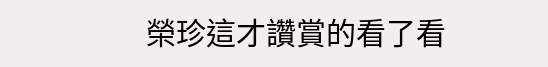榮珍這才讚賞的看了看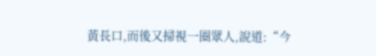黃長口,而後又掃視一圈眾人,說道:“今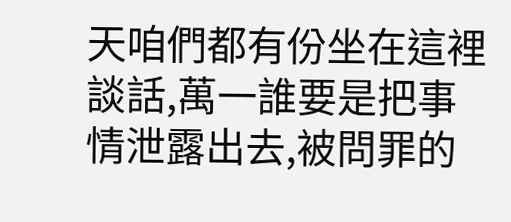天咱們都有份坐在這裡談話,萬一誰要是把事情泄露出去,被問罪的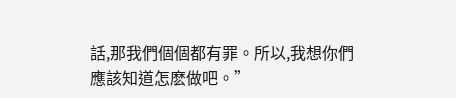話,那我們個個都有罪。所以,我想你們應該知道怎麽做吧。”